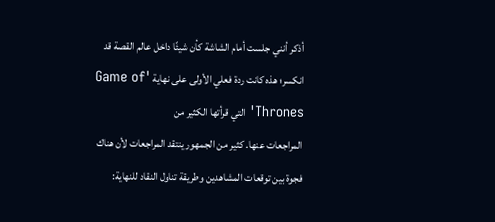أذكر أنني جلست أمام الشاشة كأن شيئًا داخل عالم القصة قد انكسر؛ هذه كانت ردة فعلي الأولى على نهاية 'Game of Thrones' التي قرأتها الكثير من
المراجعات عنها. كثير من الجمهور ينتقد المراجعات لأن هناك فجوة بين توقعات المشاهدين وطريقة تناول النقاد للنهاية: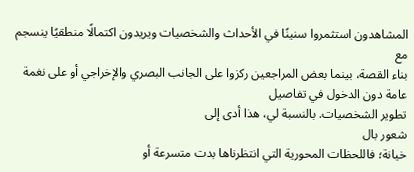المشاهدون استثمروا سنينًا في الأحداث والشخصيات ويريدون اكتمالًا منطقيًا ينسجم مع
بناء القصة، بينما بعض المراجعين ركزوا على الجانب البصري والإخراجي أو على نغمة عامة دون الدخول في تفاصيل
تطوير الشخصيات. بالنسبة لي، هذا أدى إلى
شعور بال
خيانة؛ فاللحظات المحورية التي انتظرناها بدت متسرعة أو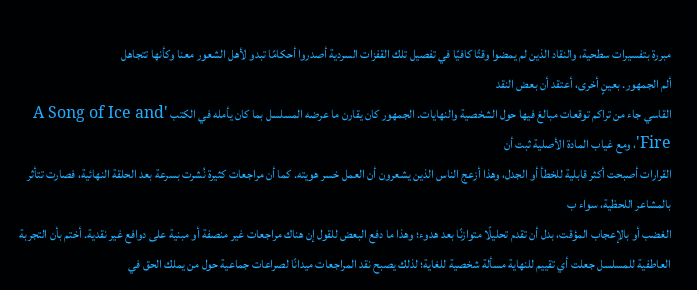مبررة بتفسيرات سطحية، والنقاد الذين لم يمضوا وقتًا كافيًا في تفصيل تلك القفزات السردية أصدروا أحكامًا تبدو لأهل الشعور معنا وكأنها تتجاهل
ألم الجمهور. بعينٍ أخرى، أعتقد أن بعض النقد
القاسي جاء من تراكم توقعات مبالغ فيها حول الشخصية والنهايات. الجمهور كان يقارن ما عرضه المسلسل بما كان يأمله في الكتب 'A Song of Ice and Fire'، ومع غياب المادة الأصلية ثبت أن
القرارات أصبحت أكثر قابلية للخطأ أو الجدل، وهذا أزعج الناس الذين يشعرون أن العمل خسر هويته. كما أن مراجعات كثيرة نُشرت بسرعة بعد الحلقة النهائية، فصارت تتأثر بالمشاعر اللحظية، سواء ب
الغضب أو بالإعجاب المؤقت، بدل أن تقدم تحليلًا متوازنًا بعد هدوء؛ وهذا ما دفع البعض للقول إن هناك مراجعات غير منصفة أو مبنية على دوافع غير نقدية. أختم بأن التجربة العاطفية للمسلسل جعلت أي تقييم للنهاية مسألة شخصية للغاية؛ لذلك يصبح نقد المراجعات ميدانًا لصراعات جماعية حول من يملك الحق في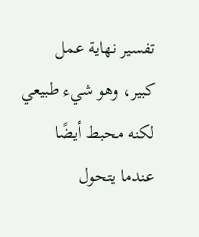تفسير نهاية عمل كبير، وهو شيء طبيعي لكنه محبط أيضًا عندما يتحول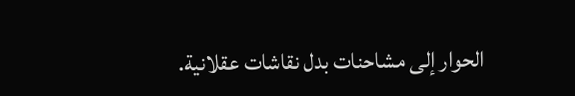الحوار إلى مشاحنات بدل نقاشات عقلانية.